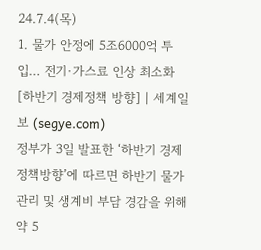24.7.4(목)
1. 물가 안정에 5조6000억 투입… 전기·가스료 인상 최소화 [하반기 경제정책 방향] | 세계일보 (segye.com)
정부가 3일 발표한 ‘하반기 경제정책방향’에 따르면 하반기 물가 관리 및 생계비 부담 경감을 위해 약 5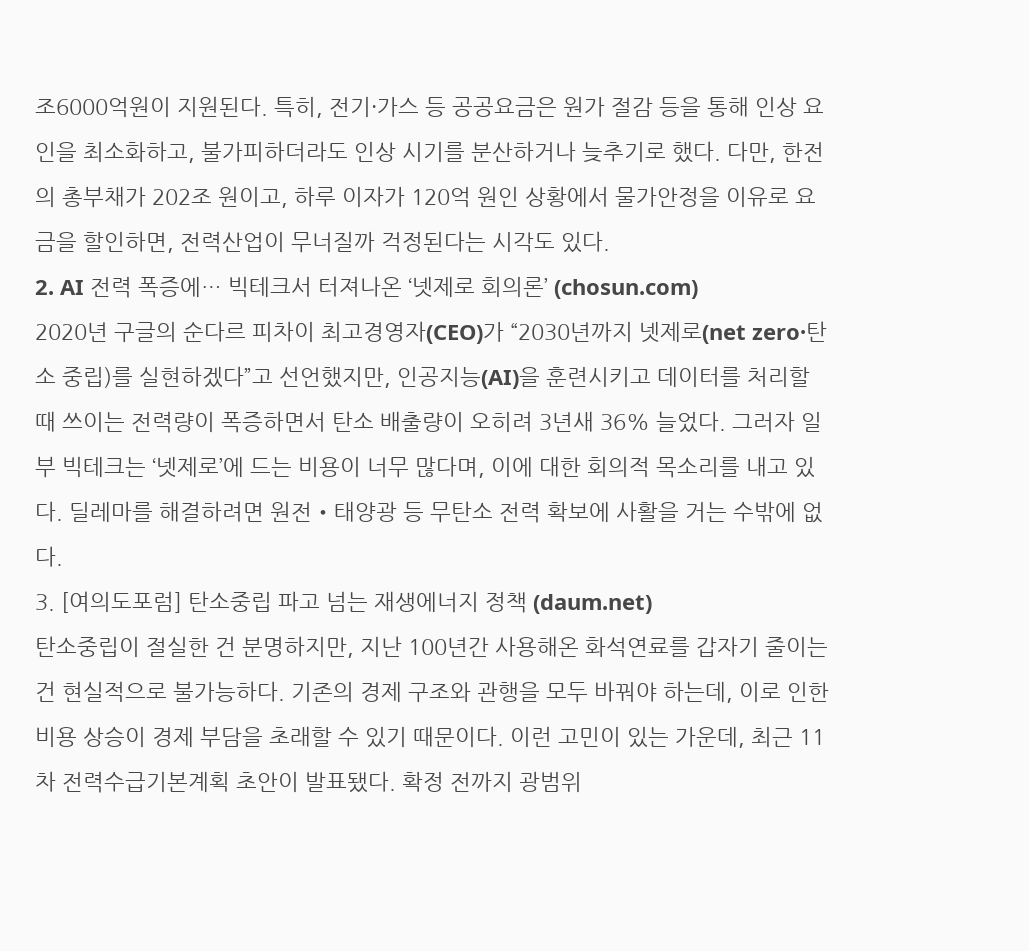조6000억원이 지원된다. 특히, 전기·가스 등 공공요금은 원가 절감 등을 통해 인상 요인을 최소화하고, 불가피하더라도 인상 시기를 분산하거나 늦추기로 했다. 다만, 한전의 총부채가 202조 원이고, 하루 이자가 120억 원인 상황에서 물가안정을 이유로 요금을 할인하면, 전력산업이 무너질까 걱정된다는 시각도 있다.
2. AI 전력 폭증에… 빅테크서 터져나온 ‘넷제로 회의론’ (chosun.com)
2020년 구글의 순다르 피차이 최고경영자(CEO)가 “2030년까지 넷제로(net zero·탄소 중립)를 실현하겠다”고 선언했지만, 인공지능(AI)을 훈련시키고 데이터를 처리할 때 쓰이는 전력량이 폭증하면서 탄소 배출량이 오히려 3년새 36% 늘었다. 그러자 일부 빅테크는 ‘넷제로’에 드는 비용이 너무 많다며, 이에 대한 회의적 목소리를 내고 있다. 딜레마를 해결하려면 원전‧태양광 등 무탄소 전력 확보에 사활을 거는 수밖에 없다.
3. [여의도포럼] 탄소중립 파고 넘는 재생에너지 정책 (daum.net)
탄소중립이 절실한 건 분명하지만, 지난 100년간 사용해온 화석연료를 갑자기 줄이는 건 현실적으로 불가능하다. 기존의 경제 구조와 관행을 모두 바꿔야 하는데, 이로 인한 비용 상승이 경제 부담을 초래할 수 있기 때문이다. 이런 고민이 있는 가운데, 최근 11차 전력수급기본계획 초안이 발표됐다. 확정 전까지 광범위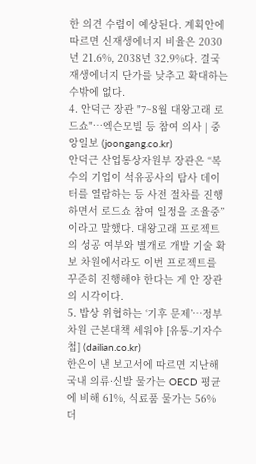한 의견 수렴이 예상된다. 계획안에 따르면 신재생에너지 비율은 2030년 21.6%, 2038년 32.9%다. 결국 재생에너지 단가를 낮추고 확대하는 수밖에 없다.
4. 안덕근 장관 "7~8월 대왕고래 로드쇼"…엑슨모빌 등 참여 의사 | 중앙일보 (joongang.co.kr)
안덕근 산업통상자원부 장관은 “복수의 기업이 석유공사의 탐사 데이터를 열람하는 등 사전 절차를 진행하면서 로드쇼 참여 일정을 조율중”이라고 말했다. 대왕고래 프로젝트의 성공 여부와 별개로 개발 기술 확보 차원에서라도 이번 프로젝트를 꾸준히 진행해야 한다는 게 안 장관의 시각이다.
5. 밥상 위협하는 ‘기후 문제’…정부차원 근본대책 세워야 [유통-기자수첩] (dailian.co.kr)
한은이 낸 보고서에 따르면 지난해 국내 의류·신발 물가는 OECD 평균에 비해 61%, 식료품 물가는 56% 더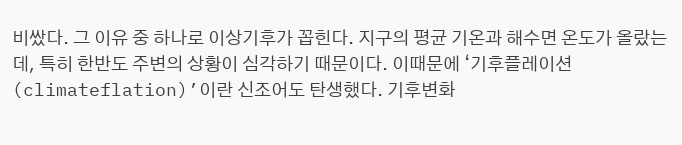비쌌다. 그 이유 중 하나로 이상기후가 꼽힌다. 지구의 평균 기온과 해수면 온도가 올랐는데, 특히 한반도 주변의 상황이 심각하기 때문이다. 이때문에 ‘기후플레이션(climateflation)’이란 신조어도 탄생했다. 기후변화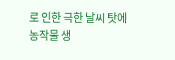로 인한 극한 날씨 탓에 농작물 생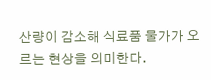산량이 감소해 식료품 물가가 오르는 현상을 의미한다.